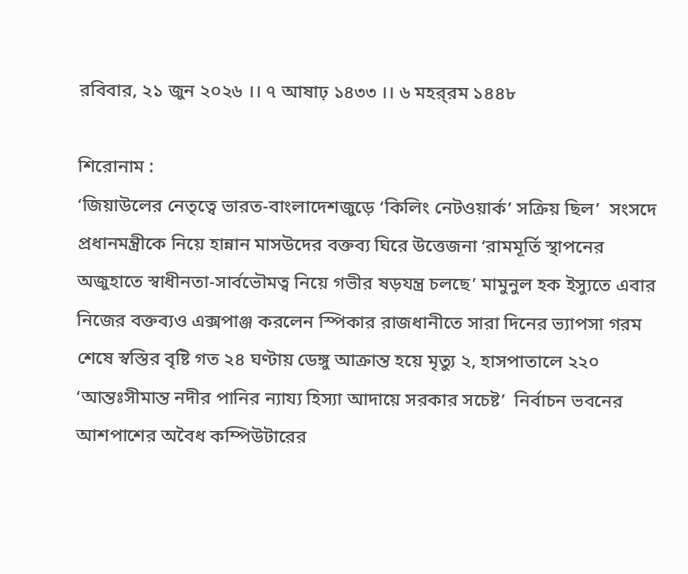রবিবার, ২১ জুন ২০২৬ ।। ৭ আষাঢ় ১৪৩৩ ।। ৬ মহর্‌রম ১৪৪৮

শিরোনাম :
‘জিয়াউলের নেতৃত্বে ভারত-বাংলাদেশজুড়ে ‘কিলিং নেটওয়ার্ক’ সক্রিয় ছিল’  সংসদে প্রধানমন্ত্রীকে নিয়ে হান্নান মাসউদের বক্তব্য ঘিরে উত্তেজনা ‘রামমূর্তি স্থাপনের অজুহাতে স্বাধীনতা-সার্বভৌমত্ব নিয়ে গভীর ষড়যন্ত্র চলছে’ মামুনুল হক ইস্যুতে এবার নিজের বক্তব্যও এক্সপাঞ্জ করলেন স্পিকার রাজধানীতে সারা দিনের ভ্যাপসা গরম শেষে স্বস্তির বৃষ্টি গত ২৪ ঘণ্টায় ডেঙ্গু আক্রান্ত হয়ে মৃত্যু ২, হাসপাতালে ২২০ ‘আন্তঃসীমান্ত নদীর পানির ন্যায্য হিস্যা আদায়ে সরকার সচেষ্ট’  নির্বাচন ভবনের আশপাশের অবৈধ কম্পিউটারের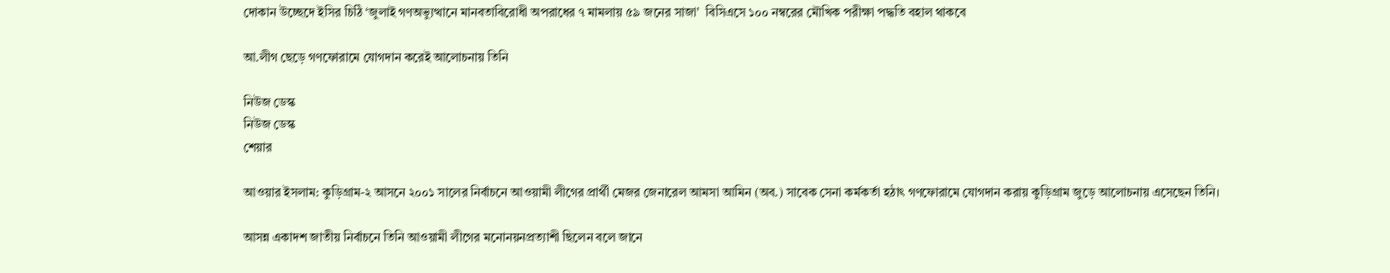দোকান উচ্ছেদে ইসির চিঠি ‘জুলাই গণঅভ্যুত্থানে মানবতাবিরোধী অপরাধের ৭ মামলায় ৫৯ জনের সাজা’  বিসিএসে ১০০ নম্বরের মৌখিক পরীক্ষা পদ্ধতি বহাল থাকবে

আ.লীগ ছেড়ে গণফোরামে যোগদান করেই আলোচনায় তিনি

নিউজ ডেস্ক
নিউজ ডেস্ক
শেয়ার

আওয়ার ইসলাম: কুড়িগ্রাম-২ আসনে ২০০১ সালের নির্বাচনে আওয়ামী লীগের প্রার্থী মেজর জেনারেল আমসা আমিন (অব.) সাবেক সেনা কর্মকর্তা হঠাৎ গণফোরামে যোগদান করায় কুড়িগ্রাম জুড়ে আলোচনায় এসেছেন তিনি।

আসন্ন একাদশ জাতীয় নির্বাচনে তিনি আওয়ামী লীগের মনোনয়নপ্রত্যাশী ছিলেন বলে জানে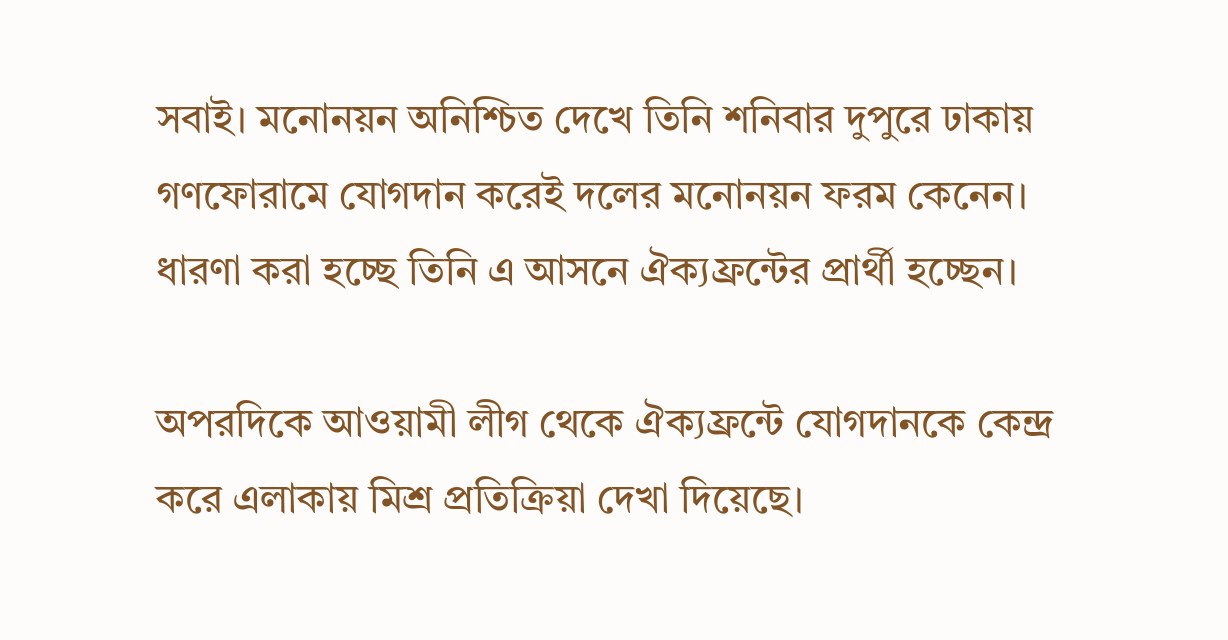সবাই। মনোনয়ন অনিশ্চিত দেখে তিনি শনিবার দুপুরে ঢাকায় গণফোরামে যোগদান করেই দলের মনোনয়ন ফরম কেনেন। ধারণা করা হচ্ছে তিনি এ আসনে ঐক্যফ্রন্টের প্রার্থী হচ্ছেন।

অপরদিকে আওয়ামী লীগ থেকে ঐক্যফ্রন্টে যোগদানকে কেন্দ্র করে এলাকায় মিশ্র প্রতিক্রিয়া দেখা দিয়েছে।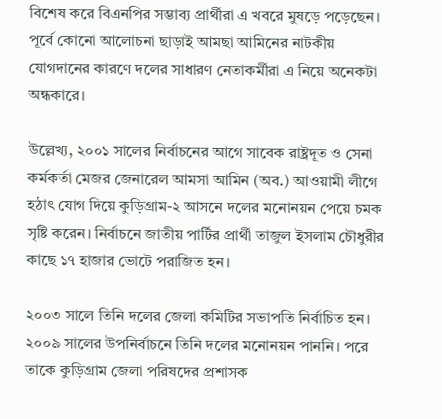বিশেষ করে বিএনপির সম্ভাব্য প্রার্থীরা এ খবরে মুষড়ে পড়েছেন। পূর্বে কোনো আলোচনা ছাড়াই আমছা আমিনের নাটকীয় যোগদানের কারণে দলের সাধারণ নেতাকর্মীরা এ নিয়ে অনেকটা অন্ধকারে।

উল্লেখ্য, ২০০১ সালের নির্বাচনের আগে সাবেক রাষ্ট্রদূত ও সেনা কর্মকর্তা মেজর জেনারেল আমসা আমিন (অব.) আওয়ামী লীগে হঠাৎ যোগ দিয়ে কুড়িগ্রাম-২ আসনে দলের মনোনয়ন পেয়ে চমক সৃষ্টি করেন। নির্বাচনে জাতীয় পার্টির প্রার্থী তাজুল ইসলাম চৌধুরীর কাছে ১৭ হাজার ভোটে পরাজিত হন।

২০০৩ সালে তিনি দলের জেলা কমিটির সভাপতি নির্বাচিত হন। ২০০৯ সালের উপনির্বাচনে তিনি দলের মনোনয়ন পাননি। পরে তাকে কুড়িগ্রাম জেলা পরিষদের প্রশাসক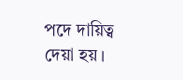পদে দায়িত্ব দেয়া হয়।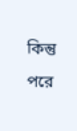কিন্তু পরে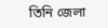তিনি জেলা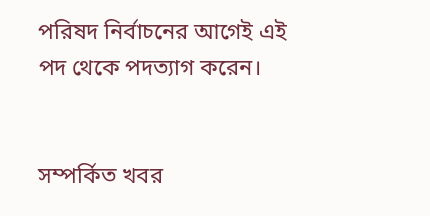পরিষদ নির্বাচনের আগেই এই পদ থেকে পদত্যাগ করেন।


সম্পর্কিত খবর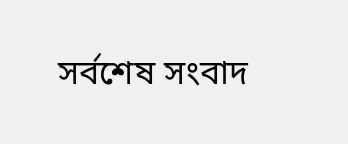সর্বশেষ সংবাদ